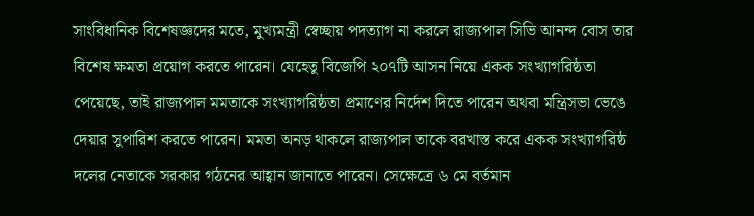সাংবিধানিক বিশেষজ্ঞদের মতে, মুখ্যমন্ত্রী স্বেচ্ছায় পদত্যাগ না করলে রাজ্যপাল সিভি আনন্দ বোস তার বিশেষ ক্ষমতা প্রয়োগ করতে পারেন। যেহেতু বিজেপি ২০৭টি আসন নিয়ে একক সংখ্যাগরিষ্ঠতা পেয়েছে, তাই রাজ্যপাল মমতাকে সংখ্যাগরিষ্ঠতা প্রমাণের নির্দেশ দিতে পারেন অথবা মন্ত্রিসভা ভেঙে দেয়ার সুপারিশ করতে পারেন। মমতা অনড় থাকলে রাজ্যপাল তাকে বরখাস্ত করে একক সংখ্যাগরিষ্ঠ দলের নেতাকে সরকার গঠনের আহ্বান জানাতে পারেন। সেক্ষেত্রে ৬ মে বর্তমান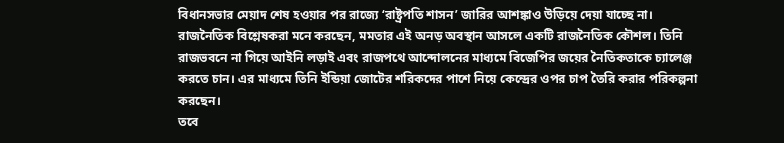বিধানসভার মেয়াদ শেষ হওয়ার পর রাজ্যে ‘রাষ্ট্রপতি শাসন’ জারির আশঙ্কাও উড়িয়ে দেয়া যাচ্ছে না।
রাজনৈতিক বিশ্লেষকরা মনে করছেন, মমতার এই অনড় অবস্থান আসলে একটি রাজনৈতিক কৌশল। তিনি রাজভবনে না গিয়ে আইনি লড়াই এবং রাজপথে আন্দোলনের মাধ্যমে বিজেপির জয়ের নৈতিকতাকে চ্যালেঞ্জ করতে চান। এর মাধ্যমে তিনি ইন্ডিয়া জোটের শরিকদের পাশে নিয়ে কেন্দ্রের ওপর চাপ তৈরি করার পরিকল্পনা করছেন।
তবে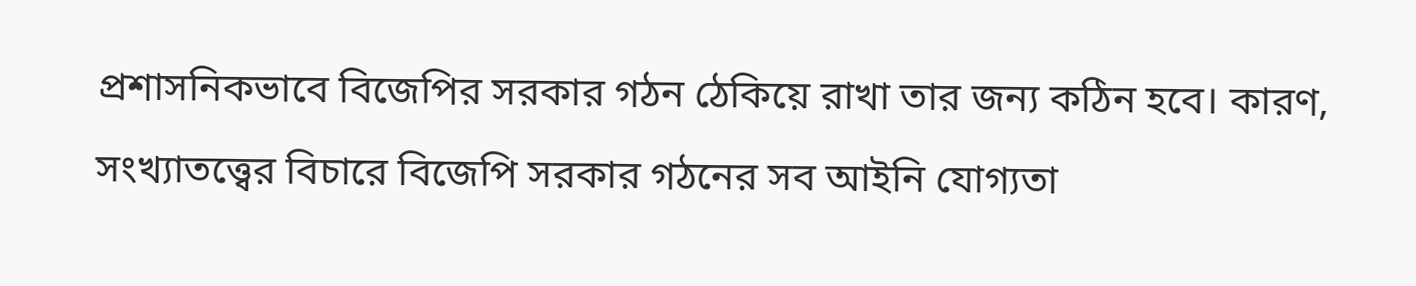প্রশাসনিকভাবে বিজেপির সরকার গঠন ঠেকিয়ে রাখা তার জন্য কঠিন হবে। কারণ, সংখ্যাতত্ত্বের বিচারে বিজেপি সরকার গঠনের সব আইনি যোগ্যতা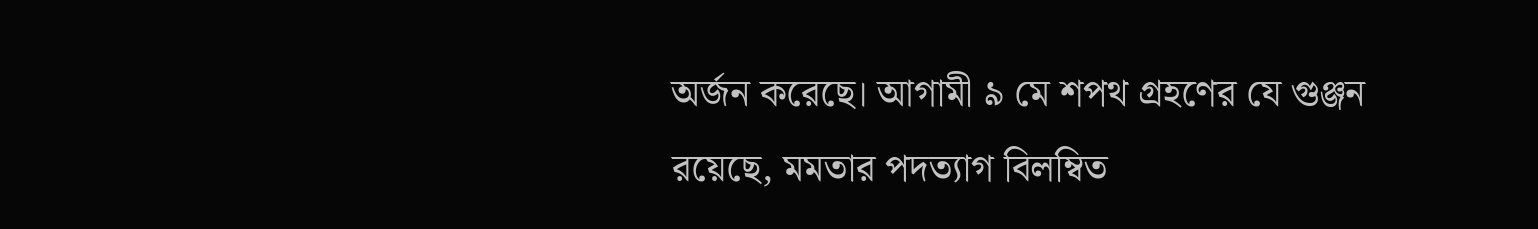অর্জন করেছে। আগামী ৯ মে শপথ গ্রহণের যে গুঞ্জন রয়েছে, মমতার পদত্যাগ বিলম্বিত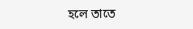হলে তাতে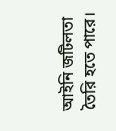আইনি জটিলতা তৈরি হতে পারে।